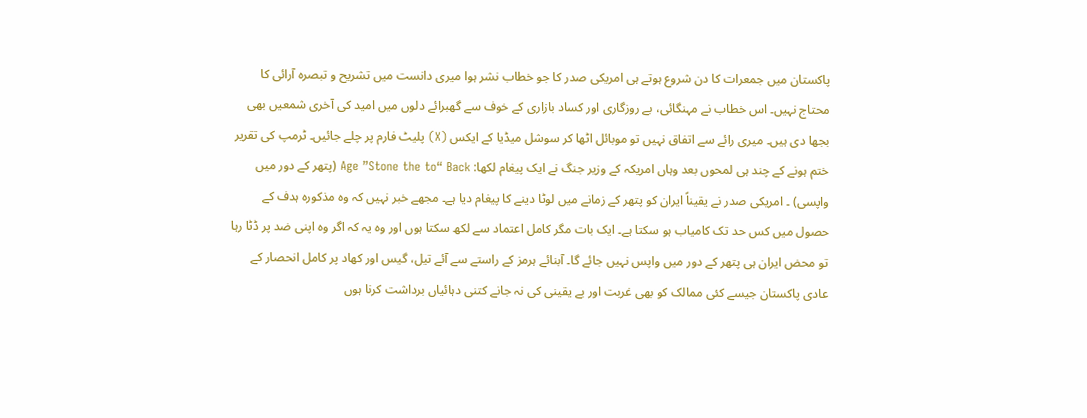پاکستان میں جمعرات کا دن شروع ہوتے ہی امریکی صدر کا جو خطاب نشر ہوا میری دانست میں تشریح و تبصرہ آرائی کا محتاج نہیں۔ اس خطاب نے مہنگائی، بے روزگاری اور کساد بازاری کے خوف سے گھبرائے دلوں میں امید کی آخری شمعیں بھی بجھا دی ہیں۔ میری رائے سے اتفاق نہیں تو موبائل اٹھا کر سوشل میڈیا کے ایکس (X) پلیٹ فارم پر چلے جائیں۔ ٹرمپ کی تقریر ختم ہونے کے چند ہی لمحوں بعد وہاں امریکہ کے وزیر جنگ نے ایک پیغام لکھا: Age ”Stone the to“ Back (پتھر کے دور میں واپسی) ۔ امریکی صدر نے یقیناً ایران کو پتھر کے زمانے میں لوٹا دینے کا پیغام دیا ہے۔ مجھے خبر نہیں کہ وہ مذکورہ ہدف کے حصول میں کس حد تک کامیاب ہو سکتا ہے۔ ایک بات مگر کامل اعتماد سے لکھ سکتا ہوں اور وہ یہ کہ اگر وہ اپنی ضد پر ڈٹا رہا تو محض ایران ہی پتھر کے دور میں واپس نہیں جائے گا۔ آبنائے ہرمز کے راستے سے آئے تیل، گیس اور کھاد پر کامل انحصار کے عادی پاکستان جیسے کئی ممالک کو بھی غربت اور بے یقینی کی نہ جانے کتنی دہائیاں برداشت کرنا ہوں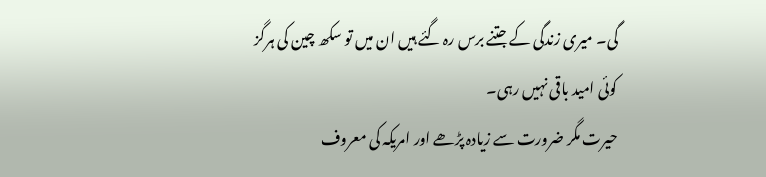گی۔ میری زندگی کے جتنے برس رہ گئے ہیں ان میں تو سکھ چین کی ہرگز کوئی امید باقی نہیں رہی۔
حیرت مگر ضرورت سے زیادہ پڑھے اور امریکہ کی معروف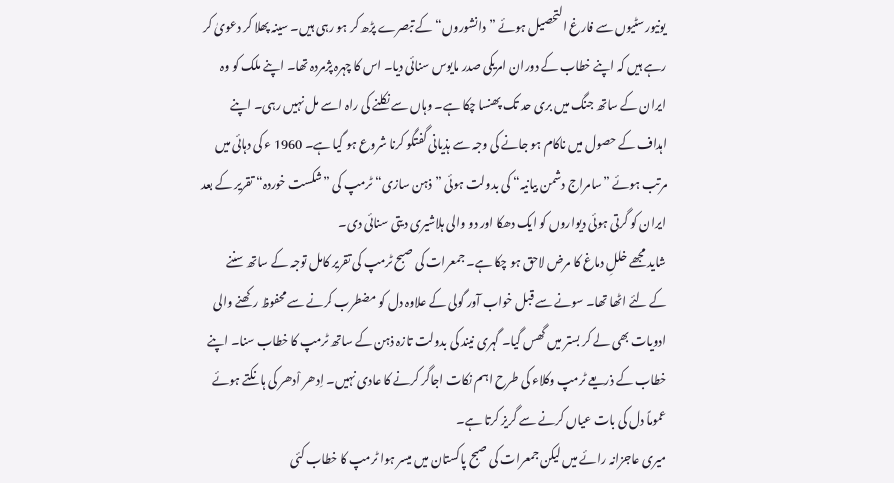یونیورسٹیوں سے فارغ التحصیل ہوئے ”دانشوروں“ کے تبصرے پڑھ کر ہو رہی ہیں۔ سینہ پھلا کر دعویٰ کر رہے ہیں کہ اپنے خطاب کے دوران امریکی صدر مایوس سنائی دیا۔ اس کا چہرہ پژمردہ تھا۔ اپنے ملک کو وہ ایران کے ساتھ جنگ میں بری حد تک پھنسا چکا ہے۔ وہاں سے نکلنے کی راہ اسے مل نہیں رہی۔ اپنے اہداف کے حصول میں ناکام ہو جانے کی وجہ سے ہذیانی گفتگو کرنا شروع ہو گیا ہے۔ 1960 ء کی دہائی میں مرتب ہوئے ”سامراج دشمن بیانیہ“ کی بدولت ہوئی ”ذہن سازی“ ٹرمپ کی ”شکست خوردہ“ تقریر کے بعد ایران کو گرتی ہوئی دیواروں کو ایک دھکا اور دو والی ہلاشیری دیتی سنائی دی۔
شاید مجھے خللِ دماغ کا مرض لاحق ہو چکا ہے۔ جمعرات کی صبح ٹرمپ کی تقریر کامل توجہ کے ساتھ سننے کے لئے اٹھا تھا۔ سونے سے قبل خواب آور گولی کے علاوہ دل کو مضطرب کرنے سے محفوظ رکھنے والی ادویات بھی لے کر بستر میں گھس گیا۔ گہری نیند کی بدولت تازہ ذہن کے ساتھ ٹرمپ کا خطاب سنا۔ اپنے خطاب کے ذریعے ٹرمپ وکلاء کی طرح اہم نکات اجاگر کرنے کا عادی نہیں۔ اِدھر اْدھر کی ہانکتے ہوئے عموماً دل کی بات عیاں کرنے سے گریز کرتا ہے۔
میری عاجزانہ رائے میں لیکن جمعرات کی صبح پاکستان میں میسر ہوا ٹرمپ کا خطاب کئی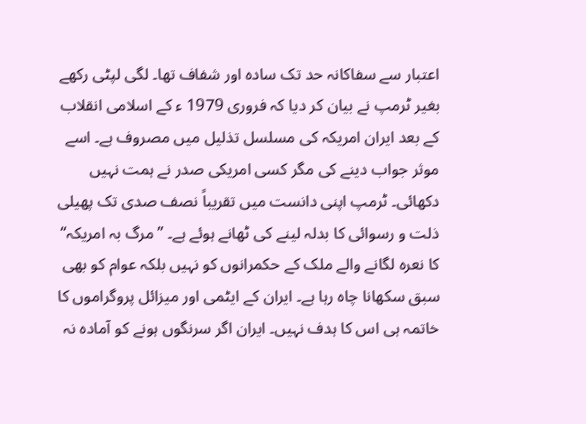اعتبار سے سفاکانہ حد تک سادہ اور شفاف تھا۔ لگی لپٹی رکھے بغیر ٹرمپ نے بیان کر دیا کہ فروری 1979 ء کے اسلامی انقلاب کے بعد ایران امریکہ کی مسلسل تذلیل میں مصروف ہے۔ اسے موثر جواب دینے کی مگر کسی امریکی صدر نے ہمت نہیں دکھائی۔ ٹرمپ اپنی دانست میں تقریباً نصف صدی تک پھیلی ذلت و رسوائی کا بدلہ لینے کی ٹھانے ہوئے ہے۔ ”مرگ بہ امریکہ“ کا نعرہ لگانے والے ملک کے حکمرانوں کو نہیں بلکہ عوام کو بھی سبق سکھانا چاہ رہا ہے۔ ایران کے ایٹمی اور میزائل پروگراموں کا خاتمہ ہی اس کا ہدف نہیں۔ ایران اگر سرنگوں ہونے کو آمادہ نہ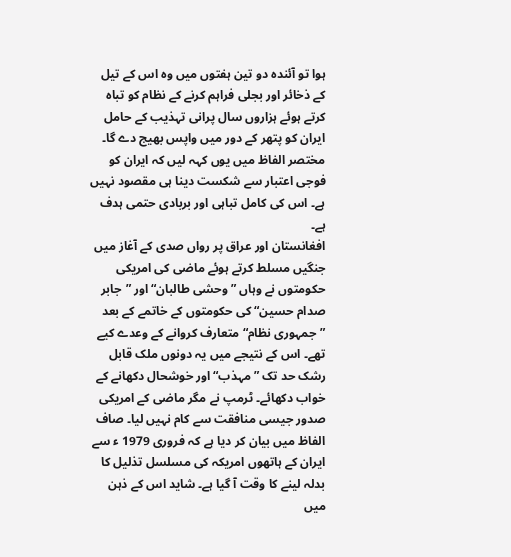ہوا تو آئندہ دو تین ہفتوں میں وہ اس کے تیل کے ذخائر اور بجلی فراہم کرنے کے نظام کو تباہ کرتے ہوئے ہزاروں سال پرانی تہذیب کے حامل ایران کو پتھر کے دور میں واپس بھیج دے گا۔ مختصر الفاظ میں یوں کہہ لیں کہ ایران کو فوجی اعتبار سے شکست دینا ہی مقصود نہیں ہے۔ اس کی کامل تباہی اور بربادی حتمی ہدف ہے۔
افغانستان اور عراق پر رواں صدی کے آغاز میں جنگیں مسلط کرتے ہوئے ماضی کی امریکی حکومتوں نے وہاں ”وحشی طالبان“ اور ”جابر صدام حسین“ کی حکومتوں کے خاتمے کے بعد ”جمہوری نظام“ متعارف کروانے کے وعدے کیے تھے۔ اس کے نتیجے میں یہ دونوں ملک قابل رشک حد تک ”مہذب“ اور خوشحال دکھانے کے خواب دکھائے۔ ٹرمپ نے مگر ماضی کے امریکی صدور جیسی منافقت سے کام نہیں لیا۔ صاف الفاظ میں بیان کر دیا ہے کہ فروری 1979 ء سے ایران کے ہاتھوں امریکہ کی مسلسل تذلیل کا بدلہ لینے کا وقت آ گیا ہے۔ شاید اس کے ذہن میں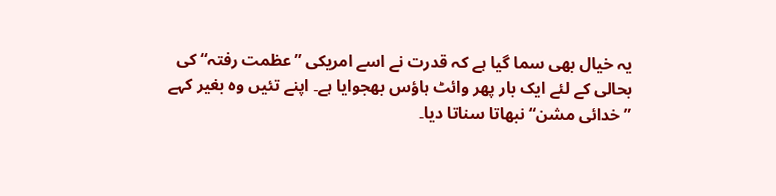یہ خیال بھی سما گیا ہے کہ قدرت نے اسے امریکی ”عظمت رفتہ“ کی بحالی کے لئے ایک بار پھر وائٹ ہاؤس بھجوایا ہے۔ اپنے تئیں وہ بغیر کہے ”خدائی مشن“ نبھاتا سناتا دیا۔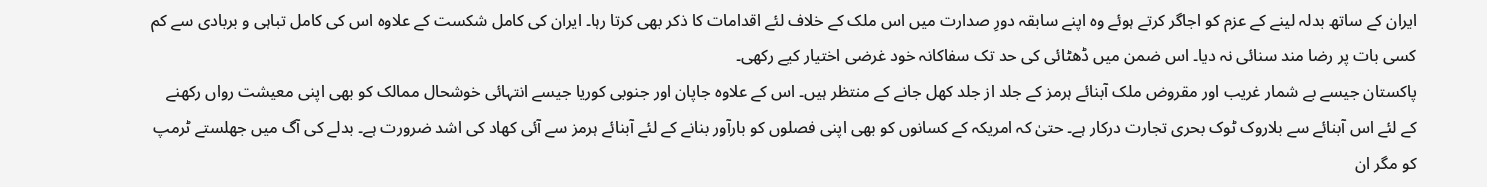ایران کے ساتھ بدلہ لینے کے عزم کو اجاگر کرتے ہوئے وہ اپنے سابقہ دورِ صدارت میں اس ملک کے خلاف لئے اقدامات کا ذکر بھی کرتا رہا۔ ایران کی کامل شکست کے علاوہ اس کی کامل تباہی و بربادی سے کم کسی بات پر رضا مند سنائی نہ دیا۔ اس ضمن میں ڈھٹائی کی حد تک سفاکانہ خود غرضی اختیار کیے رکھی۔
پاکستان جیسے بے شمار غریب اور مقروض ملک آبنائے ہرمز کے جلد از جلد کھل جانے کے منتظر ہیں۔ اس کے علاوہ جاپان اور جنوبی کوریا جیسے انتہائی خوشحال ممالک کو بھی اپنی معیشت رواں رکھنے کے لئے اس آبنائے سے بلاروک ٹوک بحری تجارت درکار ہے۔ حتیٰ کہ امریکہ کے کسانوں کو بھی اپنی فصلوں کو بارآور بنانے کے لئے آبنائے ہرمز سے آئی کھاد کی اشد ضرورت ہے۔ بدلے کی آگ میں جھلستے ٹرمپ کو مگر ان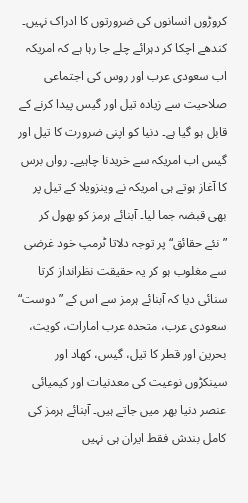کروڑوں انسانوں کی ضرورتوں کا ادراک نہیں۔ کندھے اچکا کر دہرائے چلے جا رہا ہے کہ امریکہ اب سعودی عرب اور روس کی اجتماعی صلاحیت سے زیادہ تیل اور گیس پیدا کرنے کے قابل ہو گیا ہے۔ دنیا کو اپنی ضرورت کا تیل اور گیس اب امریکہ سے خریدنا چاہیے۔ رواں برس کا آغاز ہوتے ہی امریکہ نے وینزویلا کے تیل پر بھی قبضہ جما لیا۔ آبنائے ہرمز کو بھول کر ”نئے حقائق“ پر توجہ دلاتا ٹرمپ خود غرضی سے مغلوب ہو کر یہ حقیقت نظرانداز کرتا سنائی دیا کہ آبنائے ہرمز سے اس کے ”دوست“ سعودی عرب، متحدہ عرب امارات، کویت، بحرین اور قطر کا تیل، گیس، کھاد اور سینکڑوں نوعیت کی معدنیات اور کیمیائی عنصر دنیا بھر میں جاتے ہیں۔ آبنائے ہرمز کی کامل بندش فقط ایران ہی نہیں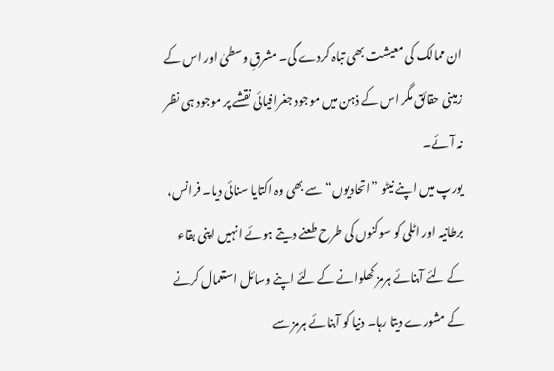ان ممالک کی معیشت بھی تباہ کردے گی۔ مشرقِ وسطیٰ اور اس کے زمینی حقائق مگر اس کے ذہن میں موجود جغرافیائی نقشے پر موجود ہی نظر نہ آئے۔
یورپ میں اپنے نیٹو ”اتحادیوں“ سے بھی وہ اکتایا سنائی دیا۔ فرانس، برطانیہ اور اٹلی کو سوکنوں کی طرح طعنے دیتے ہوئے انہیں اپنی بقاء کے لئے آبنائے ہرمز کھلوانے کے لئے اپنے وسائل استعمال کرنے کے مشورے دیتا رہا۔ دنیا کو آبنائے ہرمز سے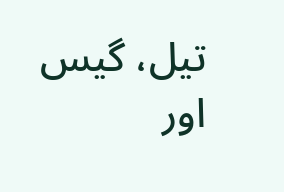تیل، گیس اور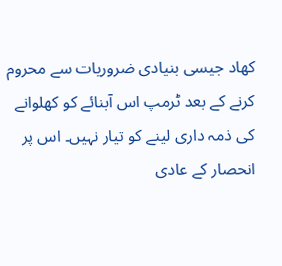کھاد جیسی بنیادی ضروریات سے محروم کرنے کے بعد ٹرمپ اس آبنائے کو کھلوانے کی ذمہ داری لینے کو تیار نہیں۔ اس پر انحصار کے عادی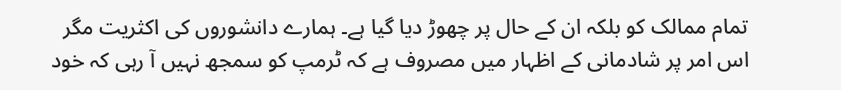تمام ممالک کو بلکہ ان کے حال پر چھوڑ دیا گیا ہے۔ ہمارے دانشوروں کی اکثریت مگر اس امر پر شادمانی کے اظہار میں مصروف ہے کہ ٹرمپ کو سمجھ نہیں آ رہی کہ خود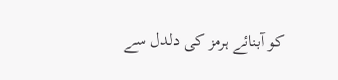کو آبنائے ہرمز کی دلدل سے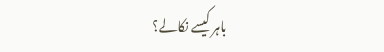باہر کیسے نکالے؟